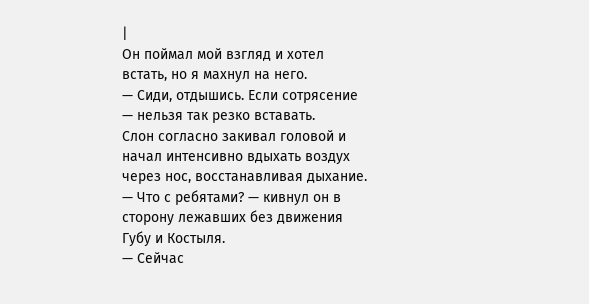|
Он поймал мой взгляд и хотел встать, но я махнул на него.
— Сиди, отдышись. Если сотрясение — нельзя так резко вставать.
Слон согласно закивал головой и начал интенсивно вдыхать воздух через нос, восстанавливая дыхание.
— Что с ребятами? — кивнул он в сторону лежавших без движения Губу и Костыля.
— Сейчас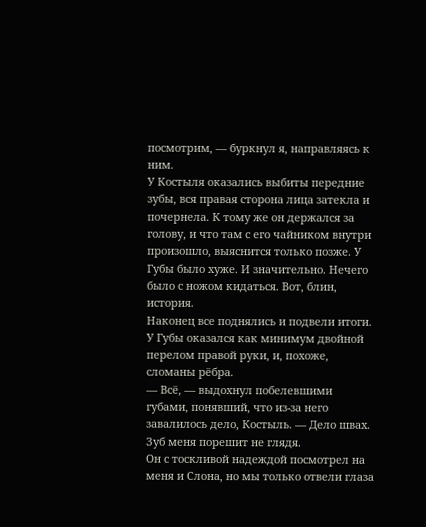посмотрим, — буркнул я, направляясь к ним.
У Костыля оказались выбиты передние зубы, вся правая сторона лица затекла и почернела. К тому же он держался за голову, и что там с его чайником внутри произошло, выяснится только позже. У Губы было хуже. И значительно. Нечего было с ножом кидаться. Вот, блин, история.
Наконец все поднялись и подвели итоги. У Губы оказался как минимум двойной перелом правой руки, и, похоже, сломаны рёбра.
— Всё, — выдохнул побелевшими губами, понявший, что из-за него завалилось дело, Костыль. — Дело швах. Зуб меня порешит не глядя.
Он с тоскливой надеждой посмотрел на меня и Слона, но мы только отвели глаза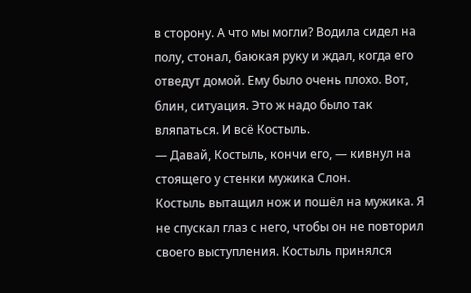в сторону. А что мы могли? Водила сидел на полу, стонал, баюкая руку и ждал, когда его отведут домой. Ему было очень плохо. Вот, блин, ситуация. Это ж надо было так вляпаться. И всё Костыль.
— Давай, Костыль, кончи его, — кивнул на стоящего у стенки мужика Слон.
Костыль вытащил нож и пошёл на мужика. Я не спускал глаз с него, чтобы он не повторил своего выступления. Костыль принялся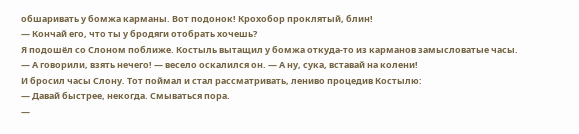обшаривать у бомжа карманы. Вот подонок! Крохобор проклятый, блин!
— Кончай его, что ты у бродяги отобрать хочешь?
Я подошёл со Слоном поближе. Костыль вытащил у бомжа откуда-то из карманов замысловатые часы.
— А говорили, взять нечего! — весело оскалился он. — А ну, сука, вставай на колени!
И бросил часы Слону. Тот поймал и стал рассматривать, лениво процедив Костылю:
— Давай быстрее, некогда. Смываться пора.
—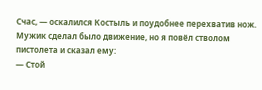Счас, — оскалился Костыль и поудобнее перехватив нож.
Мужик сделал было движение, но я повёл стволом пистолета и сказал ему:
— Стой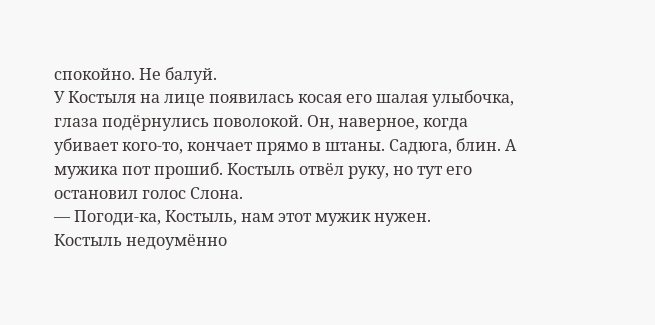спокойно. Не балуй.
У Костыля на лице появилась косая его шалая улыбочка, глаза подёрнулись поволокой. Он, наверное, когда убивает кого-то, кончает прямо в штаны. Садюга, блин. А мужика пот прошиб. Костыль отвёл руку, но тут его остановил голос Слона.
— Погоди-ка, Костыль, нам этот мужик нужен.
Костыль недоумённо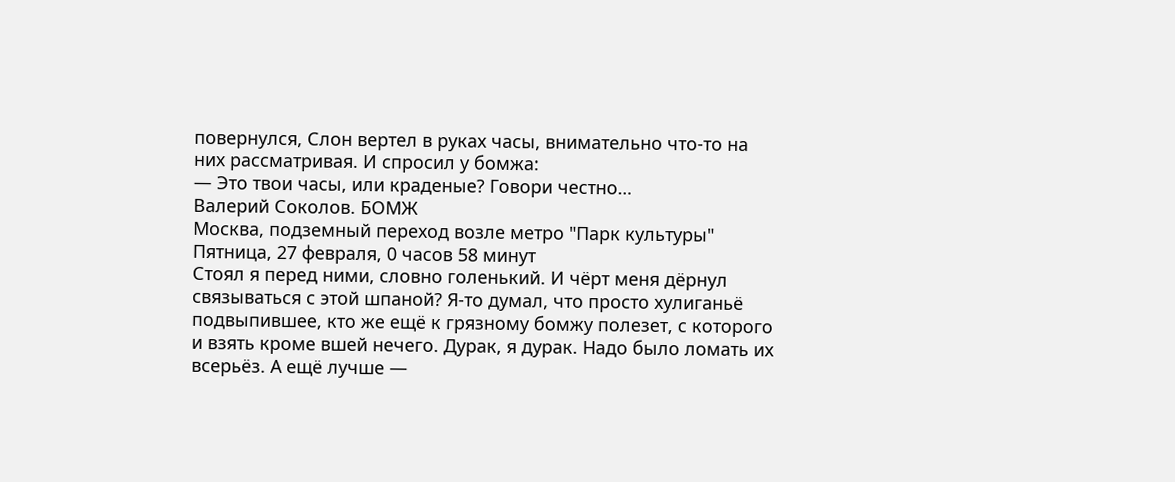повернулся, Слон вертел в руках часы, внимательно что-то на них рассматривая. И спросил у бомжа:
— Это твои часы, или краденые? Говори честно…
Валерий Соколов. БОМЖ
Москва, подземный переход возле метро "Парк культуры"
Пятница, 27 февраля, 0 часов 58 минут
Стоял я перед ними, словно голенький. И чёрт меня дёрнул связываться с этой шпаной? Я-то думал, что просто хулиганьё подвыпившее, кто же ещё к грязному бомжу полезет, с которого и взять кроме вшей нечего. Дурак, я дурак. Надо было ломать их всерьёз. А ещё лучше —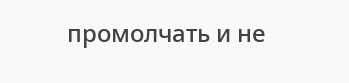промолчать и не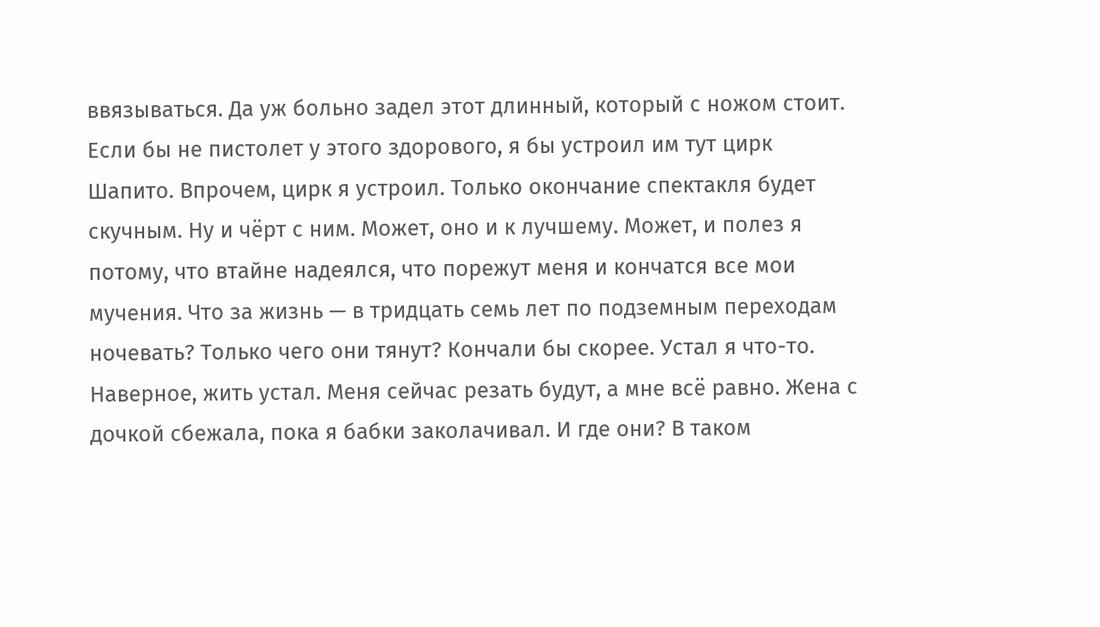ввязываться. Да уж больно задел этот длинный, который с ножом стоит. Если бы не пистолет у этого здорового, я бы устроил им тут цирк Шапито. Впрочем, цирк я устроил. Только окончание спектакля будет скучным. Ну и чёрт с ним. Может, оно и к лучшему. Может, и полез я потому, что втайне надеялся, что порежут меня и кончатся все мои мучения. Что за жизнь — в тридцать семь лет по подземным переходам ночевать? Только чего они тянут? Кончали бы скорее. Устал я что-то. Наверное, жить устал. Меня сейчас резать будут, а мне всё равно. Жена с дочкой сбежала, пока я бабки заколачивал. И где они? В таком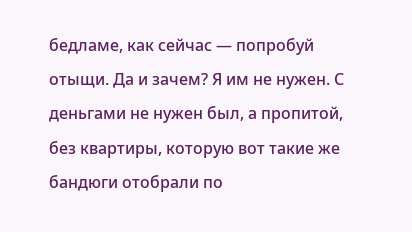бедламе, как сейчас — попробуй отыщи. Да и зачем? Я им не нужен. С деньгами не нужен был, а пропитой, без квартиры, которую вот такие же бандюги отобрали по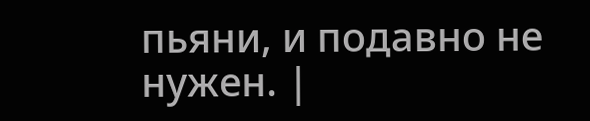пьяни, и подавно не нужен. |